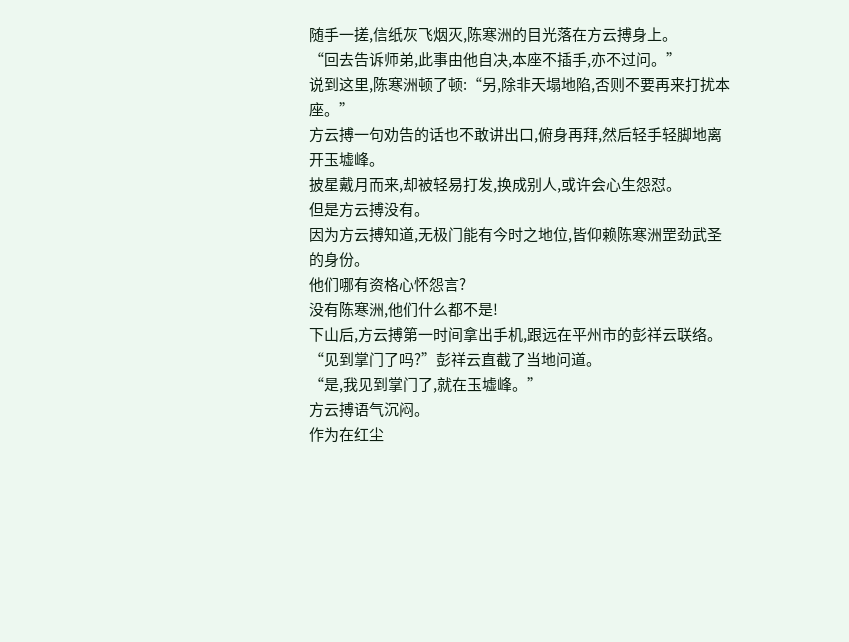随手一搓,信纸灰飞烟灭,陈寒洲的目光落在方云搏身上。
“回去告诉师弟,此事由他自决,本座不插手,亦不过问。”
说到这里,陈寒洲顿了顿:“另,除非天塌地陷,否则不要再来打扰本座。”
方云搏一句劝告的话也不敢讲出口,俯身再拜,然后轻手轻脚地离开玉墟峰。
披星戴月而来,却被轻易打发,换成别人,或许会心生怨怼。
但是方云搏没有。
因为方云搏知道,无极门能有今时之地位,皆仰赖陈寒洲罡劲武圣的身份。
他们哪有资格心怀怨言?
没有陈寒洲,他们什么都不是!
下山后,方云搏第一时间拿出手机,跟远在平州市的彭祥云联络。
“见到掌门了吗?”彭祥云直截了当地问道。
“是,我见到掌门了,就在玉墟峰。”
方云搏语气沉闷。
作为在红尘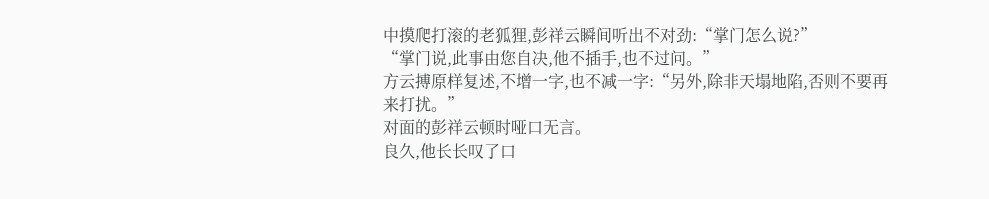中摸爬打滚的老狐狸,彭祥云瞬间听出不对劲:“掌门怎么说?”
“掌门说,此事由您自决,他不插手,也不过问。”
方云搏原样复述,不增一字,也不减一字:“另外,除非天塌地陷,否则不要再来打扰。”
对面的彭祥云顿时哑口无言。
良久,他长长叹了口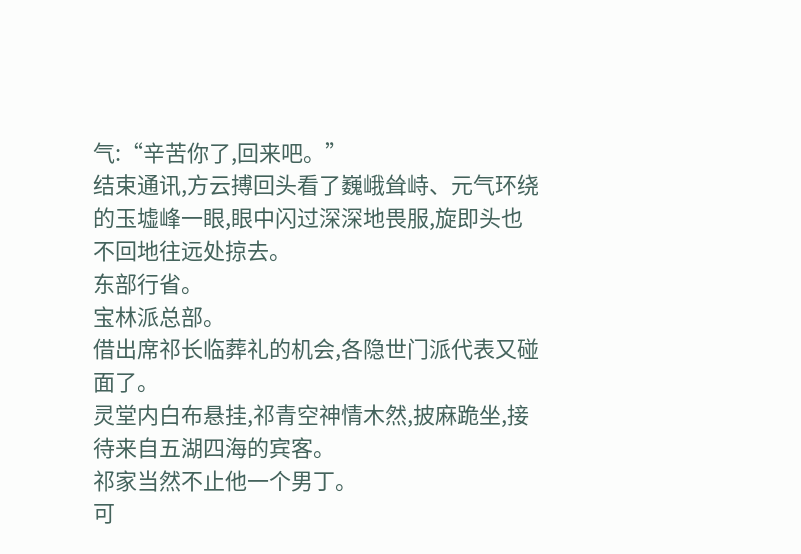气:“辛苦你了,回来吧。”
结束通讯,方云搏回头看了巍峨耸峙、元气环绕的玉墟峰一眼,眼中闪过深深地畏服,旋即头也不回地往远处掠去。
东部行省。
宝林派总部。
借出席祁长临葬礼的机会,各隐世门派代表又碰面了。
灵堂内白布悬挂,祁青空神情木然,披麻跪坐,接待来自五湖四海的宾客。
祁家当然不止他一个男丁。
可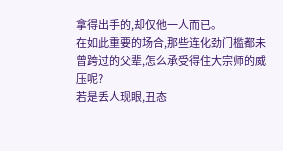拿得出手的,却仅他一人而已。
在如此重要的场合,那些连化劲门槛都未曾跨过的父辈,怎么承受得住大宗师的威压呢?
若是丢人现眼,丑态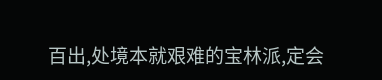百出,处境本就艰难的宝林派,定会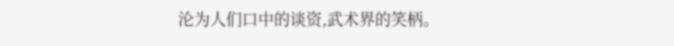沦为人们口中的谈资,武术界的笑柄。